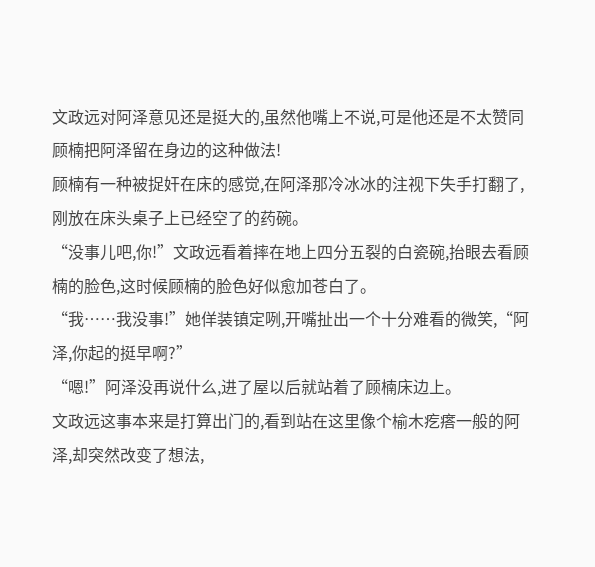文政远对阿泽意见还是挺大的,虽然他嘴上不说,可是他还是不太赞同顾楠把阿泽留在身边的这种做法!
顾楠有一种被捉奸在床的感觉,在阿泽那冷冰冰的注视下失手打翻了,刚放在床头桌子上已经空了的药碗。
“没事儿吧,你!”文政远看着摔在地上四分五裂的白瓷碗,抬眼去看顾楠的脸色,这时候顾楠的脸色好似愈加苍白了。
“我……我没事!”她佯装镇定咧,开嘴扯出一个十分难看的微笑,“阿泽,你起的挺早啊?”
“嗯!”阿泽没再说什么,进了屋以后就站着了顾楠床边上。
文政远这事本来是打算出门的,看到站在这里像个榆木疙瘩一般的阿泽,却突然改变了想法,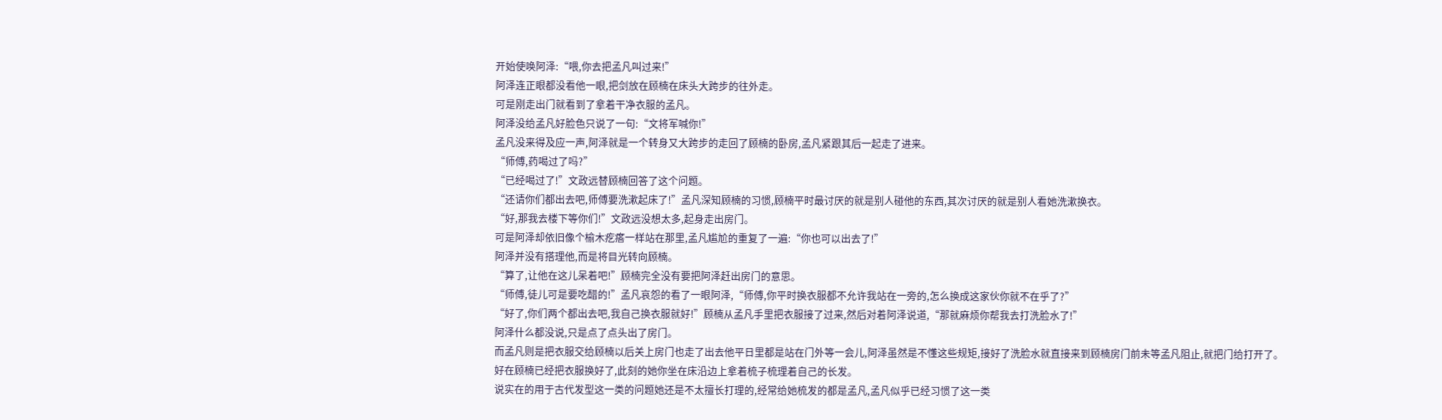开始使唤阿泽:“喂,你去把孟凡叫过来!”
阿泽连正眼都没看他一眼,把剑放在顾楠在床头大跨步的往外走。
可是刚走出门就看到了拿着干净衣服的孟凡。
阿泽没给孟凡好脸色只说了一句:“文将军喊你!”
孟凡没来得及应一声,阿泽就是一个转身又大跨步的走回了顾楠的卧房,孟凡紧跟其后一起走了进来。
“师傅,药喝过了吗?”
“已经喝过了!”文政远替顾楠回答了这个问题。
“还请你们都出去吧,师傅要洗漱起床了!”孟凡深知顾楠的习惯,顾楠平时最讨厌的就是别人碰他的东西,其次讨厌的就是别人看她洗漱换衣。
“好,那我去楼下等你们!”文政远没想太多,起身走出房门。
可是阿泽却依旧像个榆木疙瘩一样站在那里,孟凡尴尬的重复了一遍:“你也可以出去了!”
阿泽并没有搭理他,而是将目光转向顾楠。
“算了,让他在这儿呆着吧!”顾楠完全没有要把阿泽赶出房门的意思。
“师傅,徒儿可是要吃醋的!”孟凡哀怨的看了一眼阿泽,“师傅,你平时换衣服都不允许我站在一旁的,怎么换成这家伙你就不在乎了?”
“好了,你们两个都出去吧,我自己换衣服就好!”顾楠从孟凡手里把衣服接了过来,然后对着阿泽说道,“那就麻烦你帮我去打洗脸水了!”
阿泽什么都没说,只是点了点头出了房门。
而孟凡则是把衣服交给顾楠以后关上房门也走了出去他平日里都是站在门外等一会儿,阿泽虽然是不懂这些规矩,接好了洗脸水就直接来到顾楠房门前未等孟凡阻止,就把门给打开了。
好在顾楠已经把衣服换好了,此刻的她你坐在床沿边上拿着梳子梳理着自己的长发。
说实在的用于古代发型这一类的问题她还是不太擅长打理的,经常给她梳发的都是孟凡,孟凡似乎已经习惯了这一类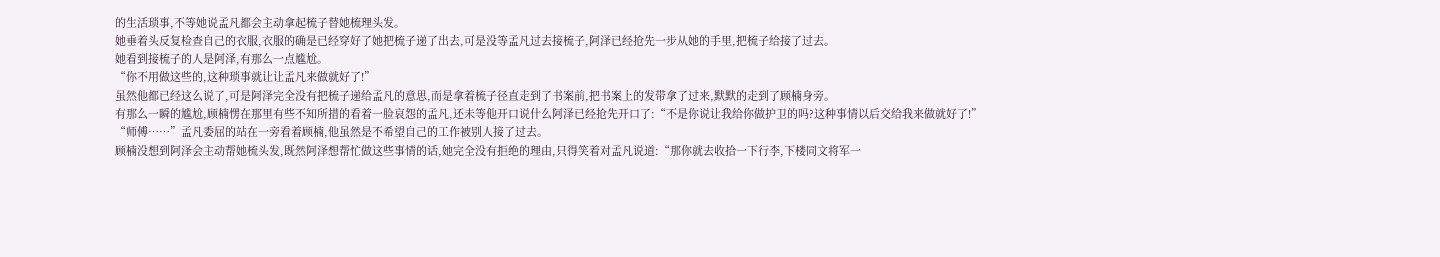的生活琐事,不等她说孟凡都会主动拿起梳子替她梳理头发。
她垂着头反复检查自己的衣服,衣服的确是已经穿好了她把梳子递了出去,可是没等孟凡过去接梳子,阿泽已经抢先一步从她的手里,把梳子给接了过去。
她看到接梳子的人是阿泽,有那么一点尴尬。
“你不用做这些的,这种琐事就让让孟凡来做就好了!”
虽然他都已经这么说了,可是阿泽完全没有把梳子递给孟凡的意思,而是拿着梳子径直走到了书案前,把书案上的发带拿了过来,默默的走到了顾楠身旁。
有那么一瞬的尴尬,顾楠愣在那里有些不知所措的看着一脸哀怨的孟凡,还未等他开口说什么阿泽已经抢先开口了:“不是你说让我给你做护卫的吗?这种事情以后交给我来做就好了!”
“师傅……”孟凡委屈的站在一旁看着顾楠,他虽然是不希望自己的工作被别人接了过去。
顾楠没想到阿泽会主动帮她梳头发,既然阿泽想帮忙做这些事情的话,她完全没有拒绝的理由,只得笑着对孟凡说道:“那你就去收拾一下行李,下楼同文将军一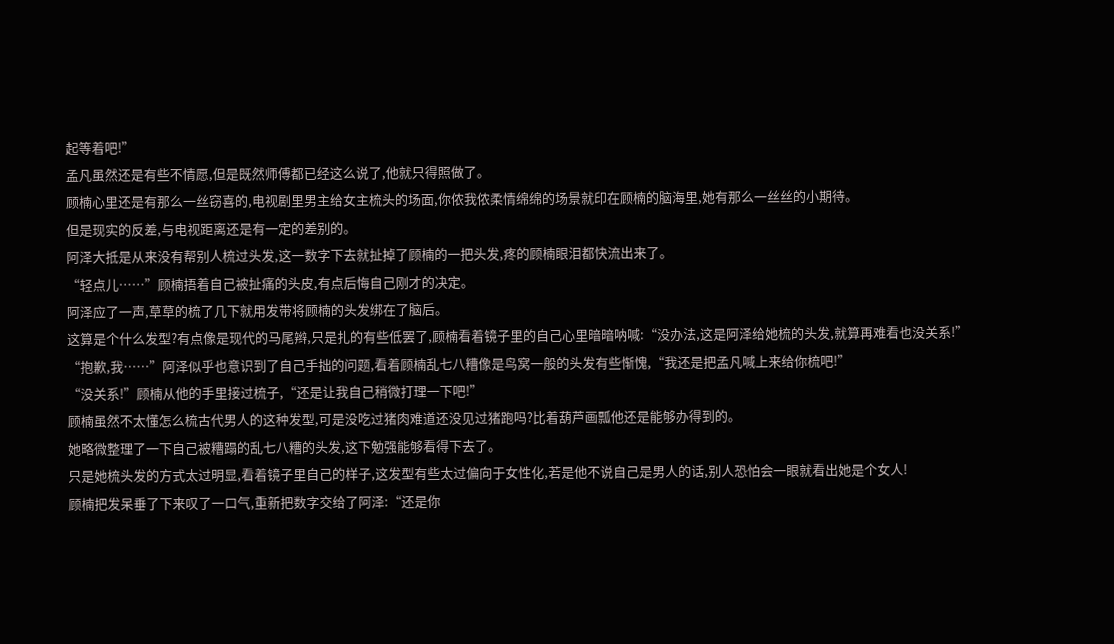起等着吧!”
孟凡虽然还是有些不情愿,但是既然师傅都已经这么说了,他就只得照做了。
顾楠心里还是有那么一丝窃喜的,电视剧里男主给女主梳头的场面,你侬我侬柔情绵绵的场景就印在顾楠的脑海里,她有那么一丝丝的小期待。
但是现实的反差,与电视距离还是有一定的差别的。
阿泽大抵是从来没有帮别人梳过头发,这一数字下去就扯掉了顾楠的一把头发,疼的顾楠眼泪都快流出来了。
“轻点儿……”顾楠捂着自己被扯痛的头皮,有点后悔自己刚才的决定。
阿泽应了一声,草草的梳了几下就用发带将顾楠的头发绑在了脑后。
这算是个什么发型?有点像是现代的马尾辫,只是扎的有些低罢了,顾楠看着镜子里的自己心里暗暗呐喊:“没办法,这是阿泽给她梳的头发,就算再难看也没关系!”
“抱歉,我……”阿泽似乎也意识到了自己手拙的问题,看着顾楠乱七八糟像是鸟窝一般的头发有些惭愧,“我还是把孟凡喊上来给你梳吧!”
“没关系!”顾楠从他的手里接过梳子,“还是让我自己稍微打理一下吧!”
顾楠虽然不太懂怎么梳古代男人的这种发型,可是没吃过猪肉难道还没见过猪跑吗?比着葫芦画瓢他还是能够办得到的。
她略微整理了一下自己被糟蹋的乱七八糟的头发,这下勉强能够看得下去了。
只是她梳头发的方式太过明显,看着镜子里自己的样子,这发型有些太过偏向于女性化,若是他不说自己是男人的话,别人恐怕会一眼就看出她是个女人!
顾楠把发呆垂了下来叹了一口气,重新把数字交给了阿泽:“还是你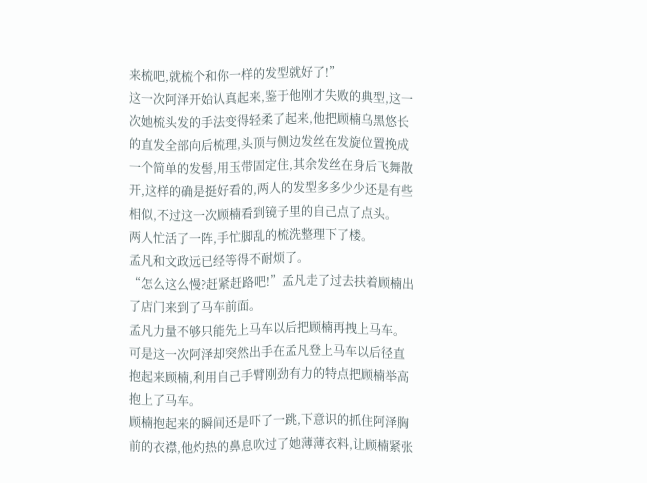来梳吧,就梳个和你一样的发型就好了!”
这一次阿泽开始认真起来,鉴于他刚才失败的典型,这一次她梳头发的手法变得轻柔了起来,他把顾楠乌黑悠长的直发全部向后梳理,头顶与侧边发丝在发旋位置挽成一个简单的发髻,用玉带固定住,其余发丝在身后飞舞散开,这样的确是挺好看的,两人的发型多多少少还是有些相似,不过这一次顾楠看到镜子里的自己点了点头。
两人忙活了一阵,手忙脚乱的梳洗整理下了楼。
孟凡和文政远已经等得不耐烦了。
“怎么这么慢?赶紧赶路吧!”孟凡走了过去扶着顾楠出了店门来到了马车前面。
孟凡力量不够只能先上马车以后把顾楠再拽上马车。
可是这一次阿泽却突然出手在孟凡登上马车以后径直抱起来顾楠,利用自己手臂刚劲有力的特点把顾楠举高抱上了马车。
顾楠抱起来的瞬间还是吓了一跳,下意识的抓住阿泽胸前的衣襟,他灼热的鼻息吹过了她薄薄衣料,让顾楠紧张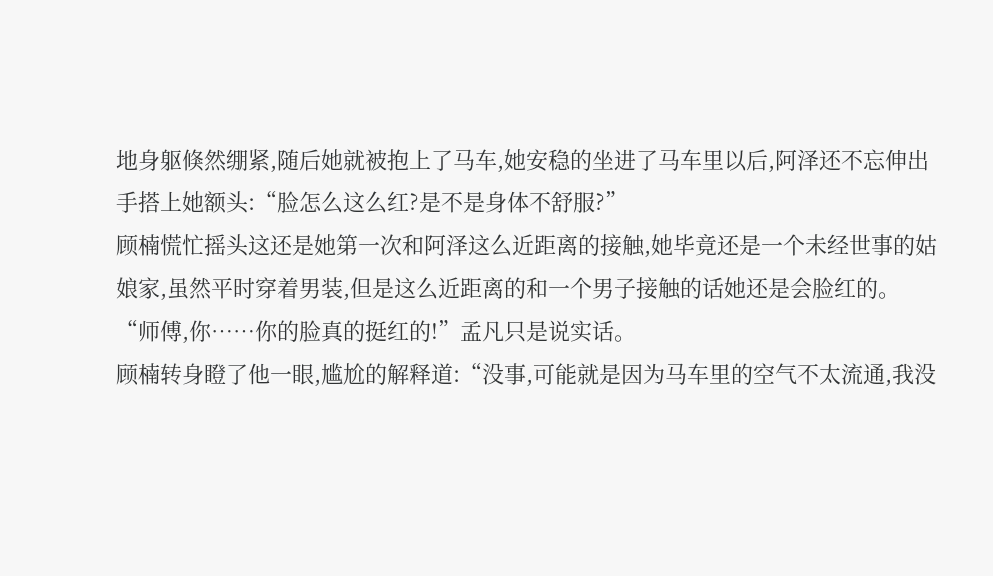地身躯倏然绷紧,随后她就被抱上了马车,她安稳的坐进了马车里以后,阿泽还不忘伸出手搭上她额头:“脸怎么这么红?是不是身体不舒服?”
顾楠慌忙摇头这还是她第一次和阿泽这么近距离的接触,她毕竟还是一个未经世事的姑娘家,虽然平时穿着男装,但是这么近距离的和一个男子接触的话她还是会脸红的。
“师傅,你……你的脸真的挺红的!”孟凡只是说实话。
顾楠转身瞪了他一眼,尴尬的解释道:“没事,可能就是因为马车里的空气不太流通,我没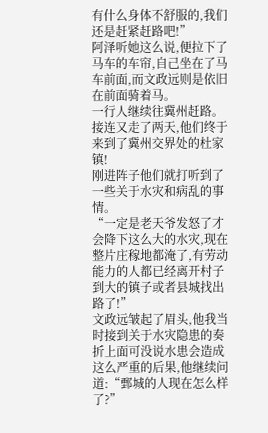有什么身体不舒服的,我们还是赶紧赶路吧!”
阿泽听她这么说,便拉下了马车的车帘,自己坐在了马车前面,而文政远则是依旧在前面骑着马。
一行人继续往冀州赶路。
接连又走了两天,他们终于来到了冀州交界处的杜家镇!
刚进阵子他们就打听到了一些关于水灾和病乱的事情。
“一定是老天爷发怒了才会降下这么大的水灾,现在整片庄稼地都淹了,有劳动能力的人都已经离开村子到大的镇子或者县城找出路了!”
文政远皱起了眉头,他我当时接到关于水灾隐患的奏折上面可没说水患会造成这么严重的后果,他继续问道:“鄄城的人现在怎么样了?”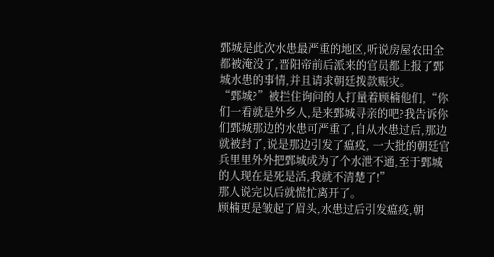鄄城是此次水患最严重的地区,听说房屋农田全都被淹没了,晋阳帝前后派来的官员都上报了鄄城水患的事情,并且请求朝廷拨款赈灾。
“鄄城?”被拦住询问的人打量着顾楠他们,“你们一看就是外乡人,是来鄄城寻亲的吧?我告诉你们鄄城那边的水患可严重了,自从水患过后,那边就被封了,说是那边引发了瘟疫, 一大批的朝廷官兵里里外外把鄄城成为了个水泄不通,至于鄄城的人现在是死是活,我就不清楚了!”
那人说完以后就慌忙离开了。
顾楠更是皱起了眉头,水患过后引发瘟疫,朝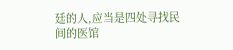廷的人,应当是四处寻找民间的医馆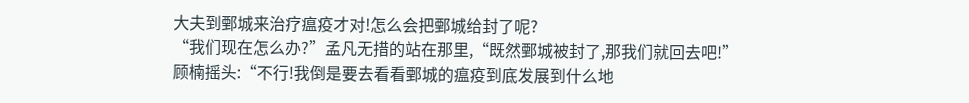大夫到鄄城来治疗瘟疫才对!怎么会把鄄城给封了呢?
“我们现在怎么办?”孟凡无措的站在那里,“既然鄄城被封了,那我们就回去吧!”
顾楠摇头:“不行!我倒是要去看看鄄城的瘟疫到底发展到什么地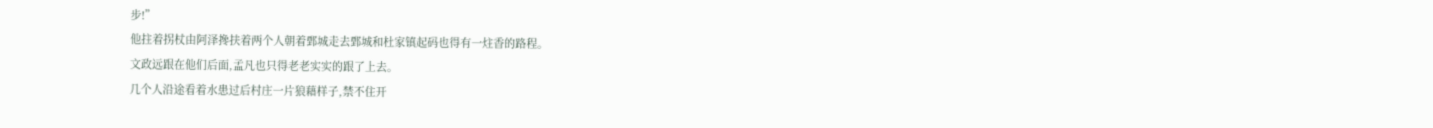步!”
他拄着拐杖由阿泽搀扶着两个人朝着鄄城走去鄄城和杜家镇起码也得有一炷香的路程。
文政远跟在他们后面,孟凡也只得老老实实的跟了上去。
几个人沿途看着水患过后村庄一片狼藉样子,禁不住开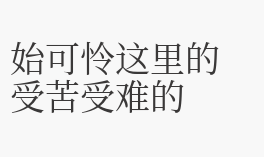始可怜这里的受苦受难的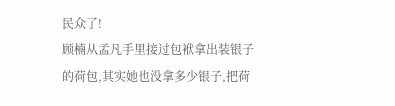民众了!
顾楠从孟凡手里接过包袱拿出装银子的荷包,其实她也没拿多少银子,把荷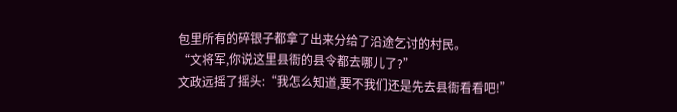包里所有的碎银子都拿了出来分给了沿途乞讨的村民。
“文将军,你说这里县衙的县令都去哪儿了?”
文政远摇了摇头:“我怎么知道,要不我们还是先去县衙看看吧!”